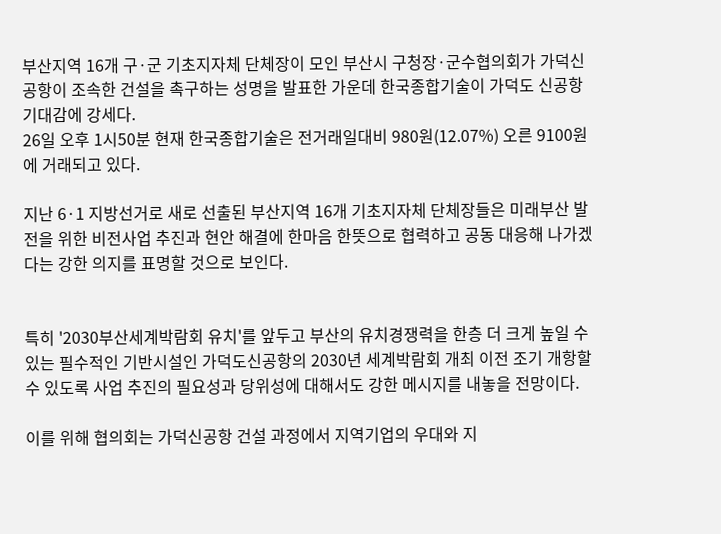부산지역 16개 구·군 기초지자체 단체장이 모인 부산시 구청장·군수협의회가 가덕신공항이 조속한 건설을 촉구하는 성명을 발표한 가운데 한국종합기술이 가덕도 신공항 기대감에 강세다.
26일 오후 1시50분 현재 한국종합기술은 전거래일대비 980원(12.07%) 오른 9100원에 거래되고 있다.

지난 6·1 지방선거로 새로 선출된 부산지역 16개 기초지자체 단체장들은 미래부산 발전을 위한 비전사업 추진과 현안 해결에 한마음 한뜻으로 협력하고 공동 대응해 나가겠다는 강한 의지를 표명할 것으로 보인다.


특히 '2030부산세계박람회 유치'를 앞두고 부산의 유치경쟁력을 한층 더 크게 높일 수 있는 필수적인 기반시설인 가덕도신공항의 2030년 세계박람회 개최 이전 조기 개항할 수 있도록 사업 추진의 필요성과 당위성에 대해서도 강한 메시지를 내놓을 전망이다.

이를 위해 협의회는 가덕신공항 건설 과정에서 지역기업의 우대와 지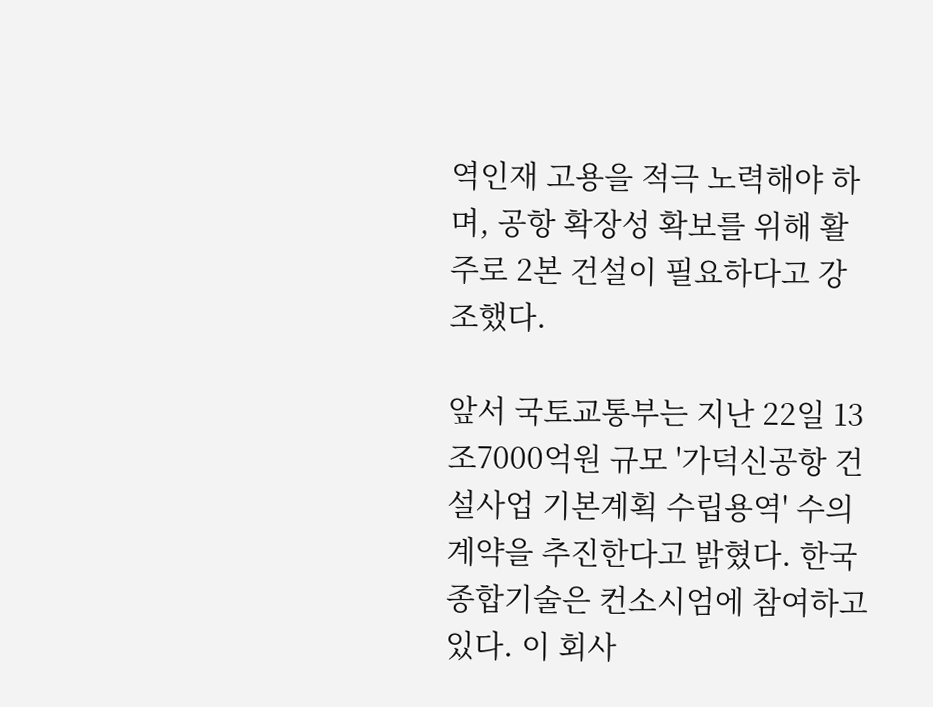역인재 고용을 적극 노력해야 하며, 공항 확장성 확보를 위해 활주로 2본 건설이 필요하다고 강조했다.

앞서 국토교통부는 지난 22일 13조7000억원 규모 '가덕신공항 건설사업 기본계획 수립용역' 수의계약을 추진한다고 밝혔다. 한국종합기술은 컨소시엄에 참여하고 있다. 이 회사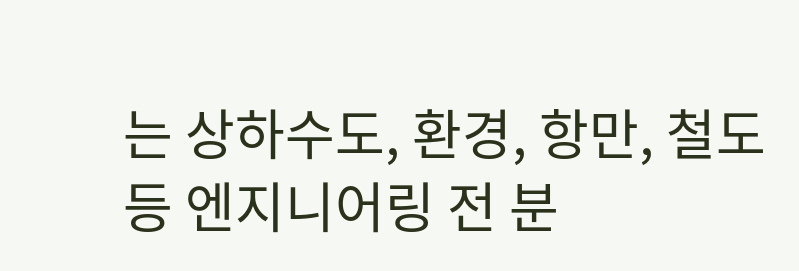는 상하수도, 환경, 항만, 철도 등 엔지니어링 전 분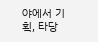야에서 기획, 타당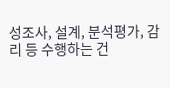성조사, 설계, 분석평가, 감리 등 수행하는 건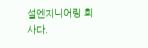설엔지니어링 회사다.